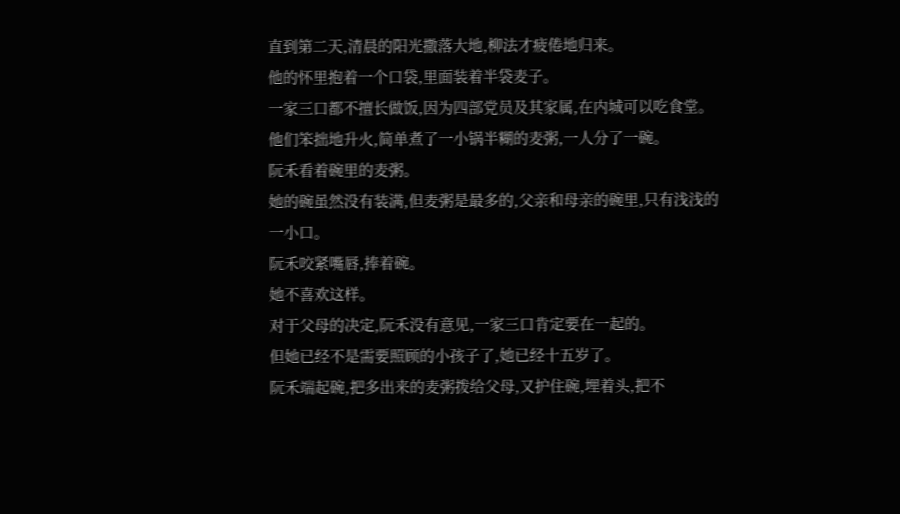直到第二天,清晨的阳光撒落大地,柳法才疲倦地归来。
他的怀里抱着一个口袋,里面装着半袋麦子。
一家三口都不擅长做饭,因为四部党员及其家属,在内城可以吃食堂。
他们笨拙地升火,简单煮了一小锅半糊的麦粥,一人分了一碗。
阮禾看着碗里的麦粥。
她的碗虽然没有装满,但麦粥是最多的,父亲和母亲的碗里,只有浅浅的一小口。
阮禾咬紧嘴唇,捧着碗。
她不喜欢这样。
对于父母的决定,阮禾没有意见,一家三口肯定要在一起的。
但她已经不是需要照顾的小孩子了,她已经十五岁了。
阮禾端起碗,把多出来的麦粥拨给父母,又护住碗,埋着头,把不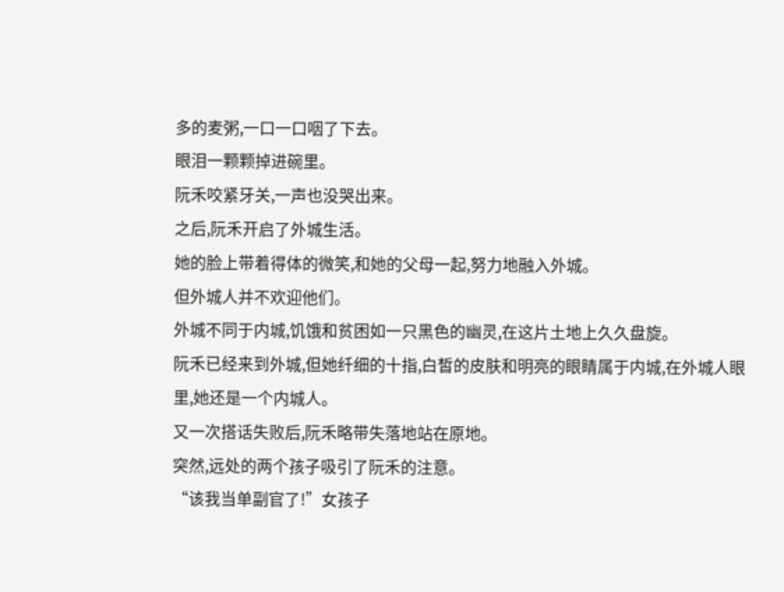多的麦粥,一口一口咽了下去。
眼泪一颗颗掉进碗里。
阮禾咬紧牙关,一声也没哭出来。
之后,阮禾开启了外城生活。
她的脸上带着得体的微笑,和她的父母一起,努力地融入外城。
但外城人并不欢迎他们。
外城不同于内城,饥饿和贫困如一只黑色的幽灵,在这片土地上久久盘旋。
阮禾已经来到外城,但她纤细的十指,白皙的皮肤和明亮的眼睛属于内城,在外城人眼里,她还是一个内城人。
又一次搭话失败后,阮禾略带失落地站在原地。
突然,远处的两个孩子吸引了阮禾的注意。
“该我当单副官了!”女孩子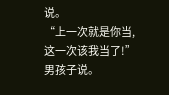说。
“上一次就是你当,这一次该我当了!”男孩子说。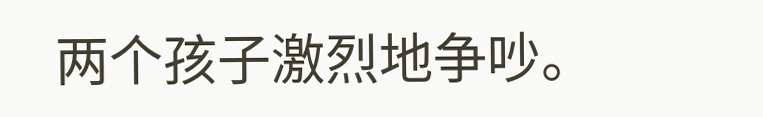两个孩子激烈地争吵。